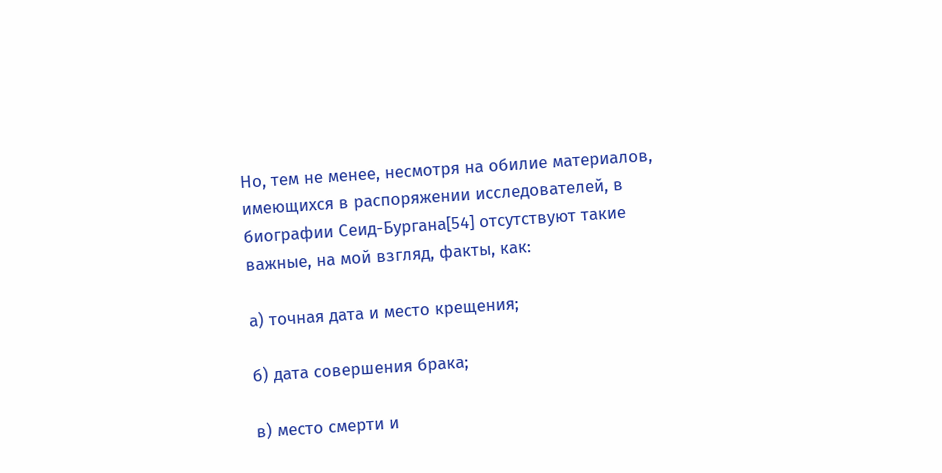Но, тем не менее, несмотря на обилие материалов, имеющихся в распоряжении исследователей, в биографии Сеид-Бургана[54] отсутствуют такие важные, на мой взгляд, факты, как:

а) точная дата и место крещения;

б) дата совершения брака;

в) место смерти и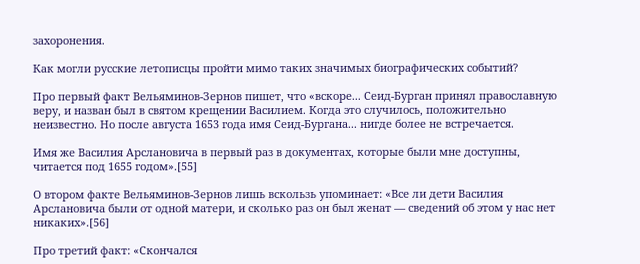захоронения.

Как могли русские летописцы пройти мимо таких значимых биографических событий?

Про первый факт Вельяминов-Зернов пишет, что «вскоре... Сеид-Бурган принял православную веру, и назван был в святом крещении Василием. Когда это случилось, положительно неизвестно. Но после августа 1653 года имя Сеид-Бургана... нигде более не встречается.

Имя же Василия Арслановича в первый раз в документах, которые были мне доступны, читается под 1655 годом».[55]

О втором факте Вельяминов-Зернов лишь вскользь упоминает: «Все ли дети Василия Арслановича были от одной матери, и сколько раз он был женат — сведений об этом у нас нет никаких».[56]

Про третий факт: «Скончался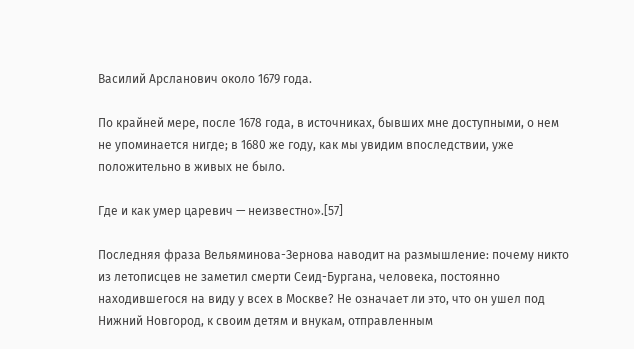Василий Арсланович около 1679 года.

По крайней мере, после 1678 года, в источниках, бывших мне доступными, о нем не упоминается нигде; в 1680 же году, как мы увидим впоследствии, уже положительно в живых не было.

Где и как умер царевич — неизвестно».[57]

Последняя фраза Вельяминова-Зернова наводит на размышление: почему никто из летописцев не заметил смерти Сеид-Бургана, человека, постоянно находившегося на виду у всех в Москве? Не означает ли это, что он ушел под Нижний Новгород, к своим детям и внукам, отправленным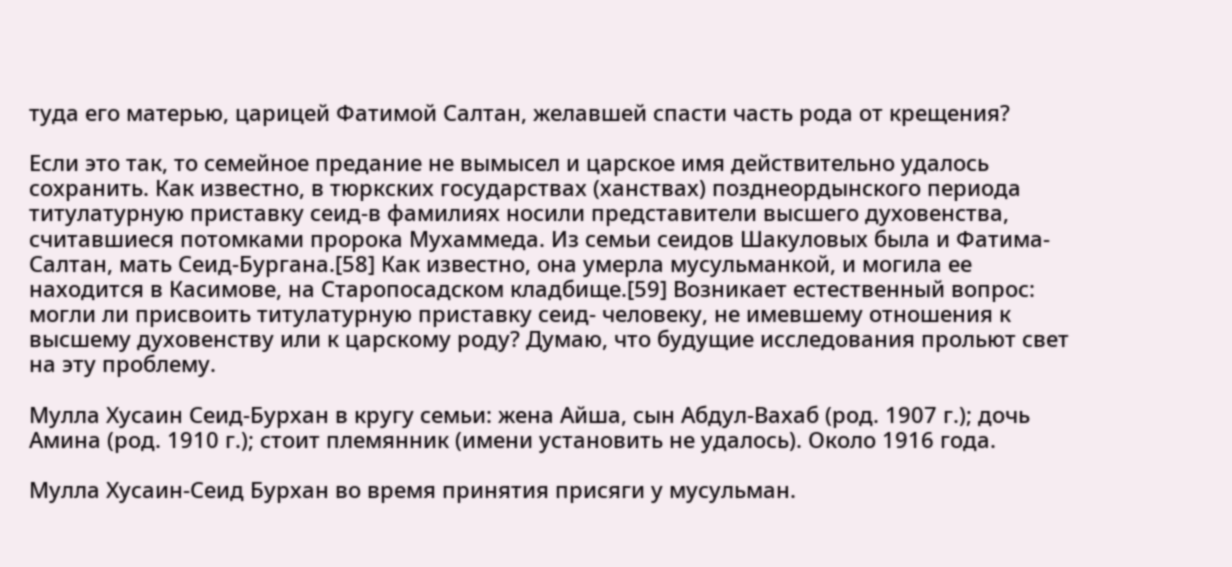туда его матерью, царицей Фатимой Салтан, желавшей спасти часть рода от крещения?

Если это так, то семейное предание не вымысел и царское имя действительно удалось сохранить. Как известно, в тюркских государствах (ханствах) позднеордынского периода титулатурную приставку сеид-в фамилиях носили представители высшего духовенства, считавшиеся потомками пророка Мухаммеда. Из семьи сеидов Шакуловых была и Фатима-Салтан, мать Сеид-Бургана.[58] Как известно, она умерла мусульманкой, и могила ее находится в Касимове, на Старопосадском кладбище.[59] Возникает естественный вопрос: могли ли присвоить титулатурную приставку сеид- человеку, не имевшему отношения к высшему духовенству или к царскому роду? Думаю, что будущие исследования прольют свет на эту проблему.

Мулла Хусаин Сеид-Бурхан в кругу семьи: жена Айша, сын Абдул-Вахаб (род. 1907 г.); дочь Амина (род. 1910 г.); стоит племянник (имени установить не удалось). Около 1916 года.

Мулла Хусаин-Сеид Бурхан во время принятия присяги у мусульман.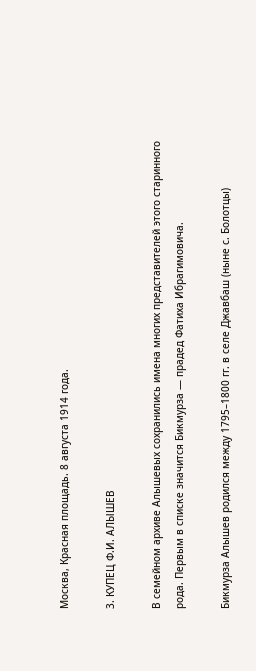Москва, Красная площадь. 8 августа 1914 года.

3. КУПЕЦ Ф.И. АЛЫШЕВ

В семейном архиве Алышевых сохранились имена многих представителей этого старинного рода. Первым в списке значится Бикмурза — прадед Фатиха Ибрагимовича.

Бикмурза Алышев родился между 1795–1800 гг. в селе Джавбаш (ныне с. Болотцы)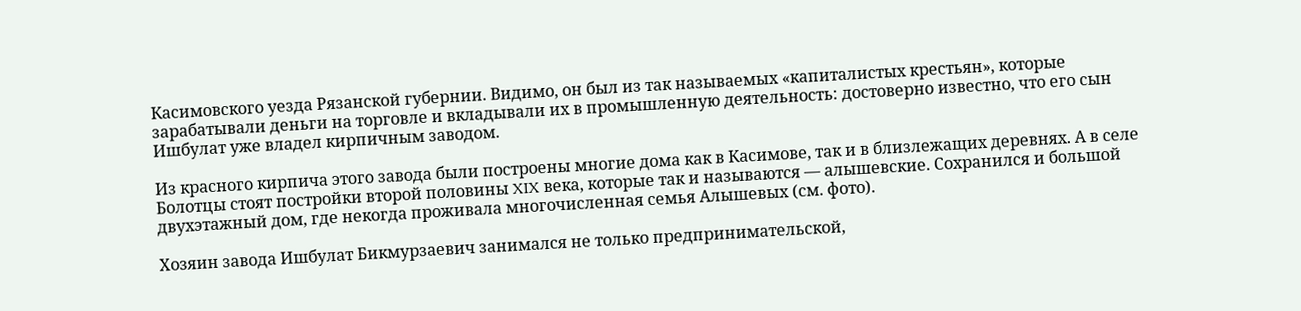Касимовского уезда Рязанской губернии. Видимо, он был из так называемых «капиталистых крестьян», которые зарабатывали деньги на торговле и вкладывали их в промышленную деятельность: достоверно известно, что его сын Ишбулат уже владел кирпичным заводом.

Из красного кирпича этого завода были построены многие дома как в Касимове, так и в близлежащих деревнях. А в селе Болотцы стоят постройки второй половины XIX века, которые так и называются — алышевские. Сохранился и большой двухэтажный дом, где некогда проживала многочисленная семья Алышевых (см. фото).

Хозяин завода Ишбулат Бикмурзаевич занимался не только предпринимательской,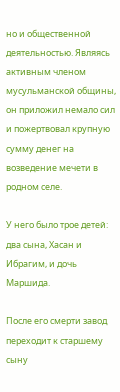но и общественной деятельностью. Являясь активным членом мусульманской общины, он приложил немало сил и пожертвовал крупную сумму денег на возведение мечети в родном селе.

У него было трое детей: два сына, Хасан и Ибрагим, и дочь Маршида.

После его смерти завод переходит к старшему сыну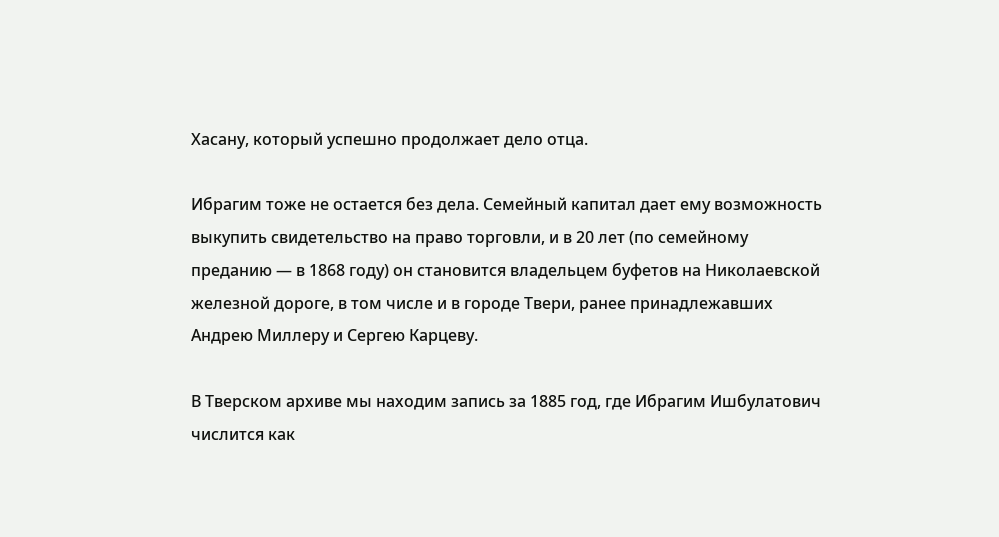Хасану, который успешно продолжает дело отца.

Ибрагим тоже не остается без дела. Семейный капитал дает ему возможность выкупить свидетельство на право торговли, и в 20 лет (по семейному преданию — в 1868 году) он становится владельцем буфетов на Николаевской железной дороге, в том числе и в городе Твери, ранее принадлежавших Андрею Миллеру и Сергею Карцеву.

В Тверском архиве мы находим запись за 1885 год, где Ибрагим Ишбулатович числится как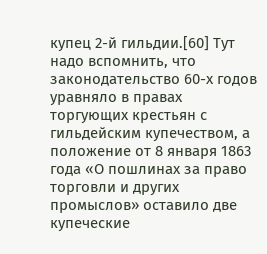купец 2-й гильдии.[60] Тут надо вспомнить, что законодательство 60-х годов уравняло в правах торгующих крестьян с гильдейским купечеством, а положение от 8 января 1863 года «О пошлинах за право торговли и других промыслов» оставило две купеческие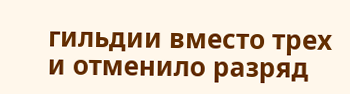гильдии вместо трех и отменило разряд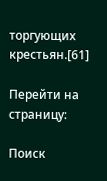торгующих крестьян.[61]

Перейти на страницу:

Поиск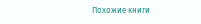Похожие книги